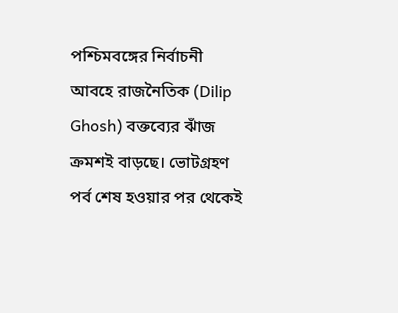পশ্চিমবঙ্গের নির্বাচনী আবহে রাজনৈতিক (Dilip Ghosh) বক্তব্যের ঝাঁজ ক্রমশই বাড়ছে। ভোটগ্রহণ পর্ব শেষ হওয়ার পর থেকেই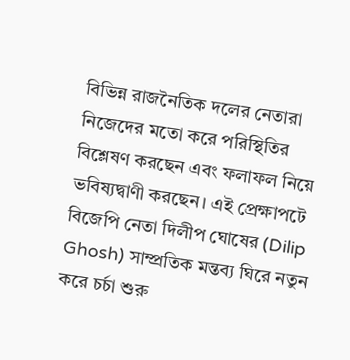বিভিন্ন রাজনৈতিক দলের নেতারা নিজেদের মতো করে পরিস্থিতির বিশ্লেষণ করছেন এবং ফলাফল নিয়ে ভবিষ্যদ্বাণী করছেন। এই প্রেক্ষাপটে বিজেপি নেতা দিলীপ ঘোষের (Dilip Ghosh) সাম্প্রতিক মন্তব্য ঘিরে নতুন করে চর্চা শুরু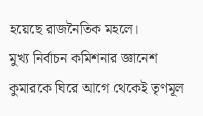হয়েছে রাজনৈতিক মহলে।
মুখ্য নির্বাচন কমিশনার জ্ঞানেশ কুমারকে ঘিরে আগে থেকেই তৃণমূল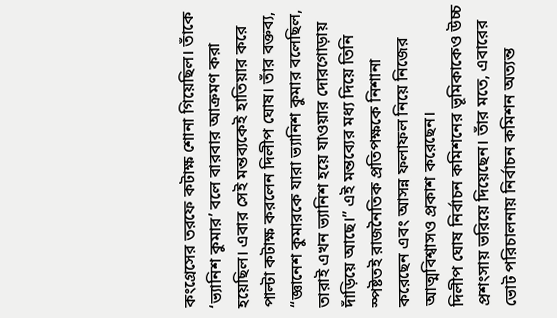কংগ্রেসের তরফে কটাক্ষ শোনা গিয়েছিল। তাঁকে ‘ভ্যানিশ কুমার’ বলে বারবার আক্রমণ করা হয়েছিল। এবার সেই মন্তব্যকেই হাতিয়ার করে পাল্টা কটাক্ষ করলেন দিলীপ ঘোষ। তাঁর বক্তব্য, “জ্ঞানেশ কুমারকে যারা ভ্যানিশ কুমার বলেছিল, তারাই এখন ভ্যানিশ হয়ে যাওয়ার দোরগোড়ায় দাঁড়িয়ে আছে।” এই মন্তব্যের মধ্য দিয়ে তিনি স্পষ্টতই রাজনৈতিক প্রতিপক্ষকে নিশানা করেছেন এবং আসন্ন ফলাফল নিয়ে নিজের আত্মবিশ্বাসও প্রকাশ করেছেন।
দিলীপ ঘোষ নির্বাচন কমিশনের ভূমিকাকেও উচ্চ প্রশংসায় ভরিয়ে দিয়েছেন। তাঁর মতে, এবারের ভোট পরিচালনায় নির্বাচন কমিশন অত্যন্ত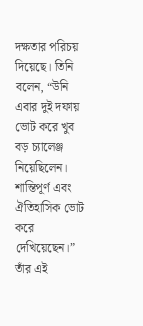দক্ষতার পরিচয় দিয়েছে। তিনি বলেন, “উনি এবার দুই দফায় ভোট করে খুব বড় চ্যালেঞ্জ নিয়েছিলেন। শান্তিপূর্ণ এবং ঐতিহাসিক ভোট করে দেখিয়েছেন।” তাঁর এই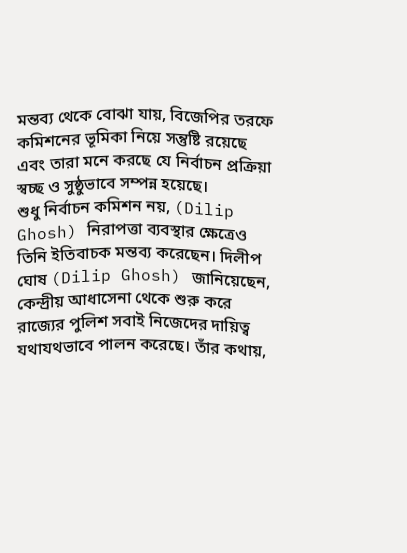মন্তব্য থেকে বোঝা যায়, বিজেপির তরফে কমিশনের ভূমিকা নিয়ে সন্তুষ্টি রয়েছে এবং তারা মনে করছে যে নির্বাচন প্রক্রিয়া স্বচ্ছ ও সুষ্ঠুভাবে সম্পন্ন হয়েছে।
শুধু নির্বাচন কমিশন নয়, (Dilip Ghosh) নিরাপত্তা ব্যবস্থার ক্ষেত্রেও তিনি ইতিবাচক মন্তব্য করেছেন। দিলীপ ঘোষ (Dilip Ghosh) জানিয়েছেন, কেন্দ্রীয় আধাসেনা থেকে শুরু করে রাজ্যের পুলিশ সবাই নিজেদের দায়িত্ব যথাযথভাবে পালন করেছে। তাঁর কথায়,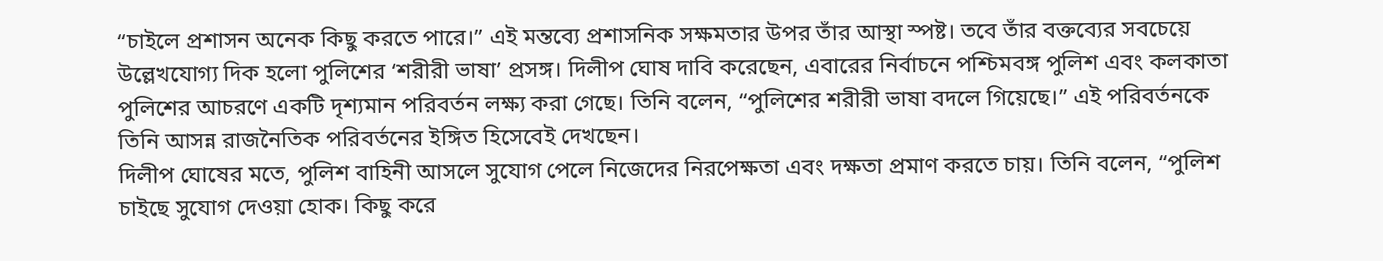“চাইলে প্রশাসন অনেক কিছু করতে পারে।” এই মন্তব্যে প্রশাসনিক সক্ষমতার উপর তাঁর আস্থা স্পষ্ট। তবে তাঁর বক্তব্যের সবচেয়ে উল্লেখযোগ্য দিক হলো পুলিশের ‘শরীরী ভাষা’ প্রসঙ্গ। দিলীপ ঘোষ দাবি করেছেন, এবারের নির্বাচনে পশ্চিমবঙ্গ পুলিশ এবং কলকাতা পুলিশের আচরণে একটি দৃশ্যমান পরিবর্তন লক্ষ্য করা গেছে। তিনি বলেন, “পুলিশের শরীরী ভাষা বদলে গিয়েছে।” এই পরিবর্তনকে তিনি আসন্ন রাজনৈতিক পরিবর্তনের ইঙ্গিত হিসেবেই দেখছেন।
দিলীপ ঘোষের মতে, পুলিশ বাহিনী আসলে সুযোগ পেলে নিজেদের নিরপেক্ষতা এবং দক্ষতা প্রমাণ করতে চায়। তিনি বলেন, “পুলিশ চাইছে সুযোগ দেওয়া হোক। কিছু করে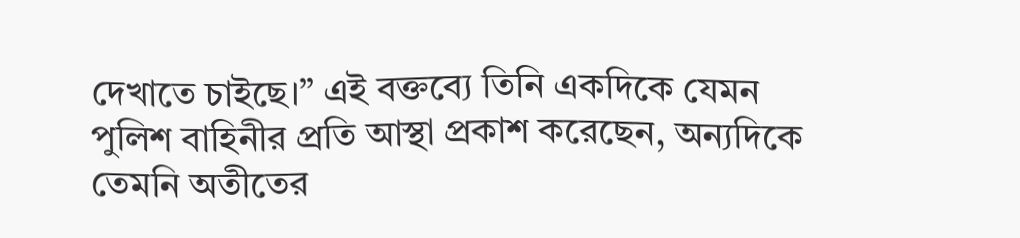দেখাতে চাইছে।” এই বক্তব্যে তিনি একদিকে যেমন পুলিশ বাহিনীর প্রতি আস্থা প্রকাশ করেছেন, অন্যদিকে তেমনি অতীতের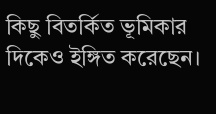কিছু বিতর্কিত ভূমিকার দিকেও ইঙ্গিত করেছেন।